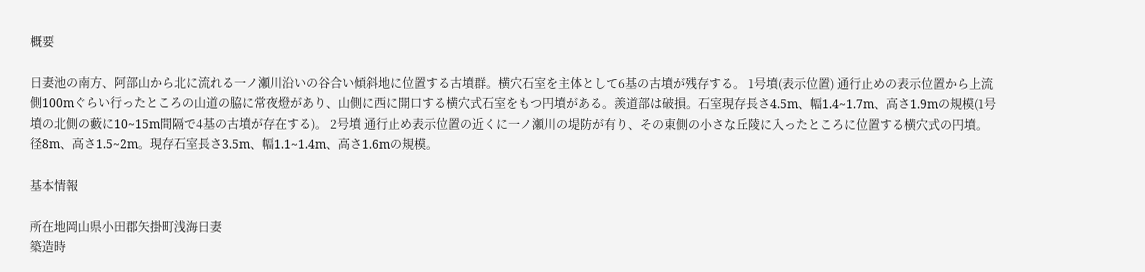概要

日妻池の南方、阿部山から北に流れる一ノ瀬川沿いの谷合い傾斜地に位置する古墳群。横穴石室を主体として6基の古墳が残存する。 1号墳(表示位置) 通行止めの表示位置から上流側100mぐらい行ったところの山道の脇に常夜燈があり、山側に西に開口する横穴式石室をもつ円墳がある。羨道部は破損。石室現存長さ4.5m、幅1.4~1.7m、高さ1.9mの規模(1号墳の北側の藪に10~15m間隔で4基の古墳が存在する)。 2号墳 通行止め表示位置の近くに一ノ瀬川の堤防が有り、その東側の小さな丘陵に入ったところに位置する横穴式の円墳。径8m、高さ1.5~2m。現存石室長さ3.5m、幅1.1~1.4m、高さ1.6mの規模。

基本情報

所在地岡山県小田郡矢掛町浅海日妻
築造時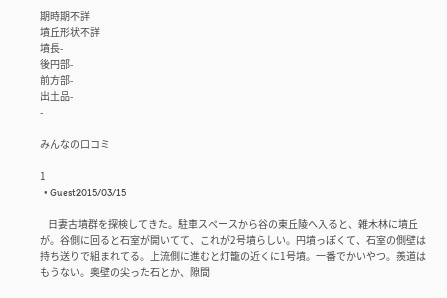期時期不詳
墳丘形状不詳
墳長-
後円部-
前方部-
出土品-
-

みんなの口コミ

1
  • Guest2015/03/15

    日妻古墳群を探検してきた。駐車スペースから谷の東丘陵へ入ると、雑木林に墳丘が。谷側に回ると石室が開いてて、これが2号墳らしい。円墳っぽくて、石室の側壁は持ち送りで組まれてる。上流側に進むと灯籠の近くに1号墳。一番でかいやつ。羨道はもうない。奥壁の尖った石とか、隙間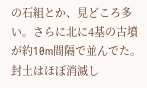の石組とか、見どころ多い。さらに北に4基の古墳が約10m間隔で並んでた。封土はほぼ消滅し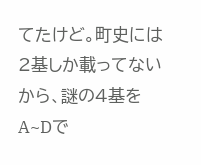てたけど。町史には2基しか載ってないから、謎の4基をA~Dで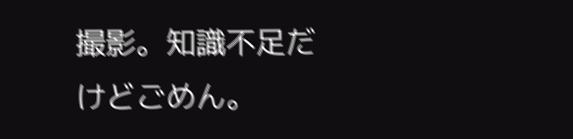撮影。知識不足だけどごめん。